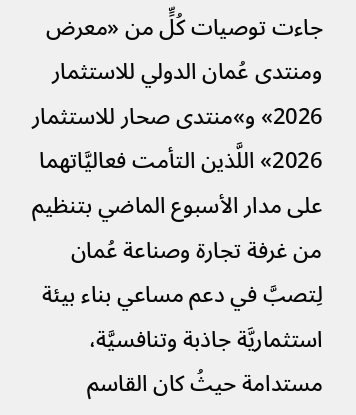جاءت توصيات كُلٍّ من «معرض ومنتدى عُمان الدولي للاستثمار 2026» و»منتدى صحار للاستثمار 2026» اللَّذين التأمت فعاليَّاتهما على مدار الأسبوع الماضي بتنظيم من غرفة تجارة وصناعة عُمان لِتصبَّ في دعم مساعي بناء بيئة استثماريَّة جاذبة وتنافسيَّة، مستدامة حيثُ كان القاسم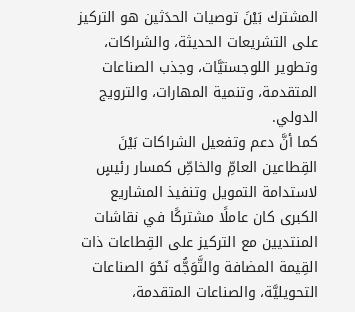المشترك بَيْنَ توصيات الحدَثين هو التركيز على التشريعات الحديثة، والشراكات، وتطوير اللوجستيَّات، وجذب الصناعات المتقدمة، وتنمية المهارات، والترويج الدولي.
كما أنَّ دعم وتفعيل الشراكات بَيْنَ القِطاعين العامِّ والخاصِّ كمسار رئيسٍ لاستدامة التمويل وتنفيذ المشاريع الكبرى كان عاملًا مشتركًا في نقاشات المنتديين مع التركيز على القِطاعات ذات القِيمة المضافة والتَّوَجُّه نَحْوَ الصناعات التحويليَّة، والصناعات المتقدمة،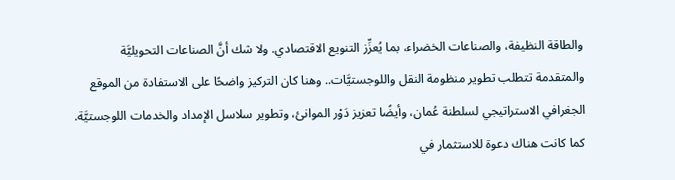والطاقة النظيفة، والصناعات الخضراء، بما يُعزِّز التنويع الاقتصادي. ولا شك أنَّ الصناعات التحويليَّة والمتقدمة تتطلب تطوير منظومة النقل واللوجستيَّات.. وهنا كان التركيز واضحًا على الاستفادة من الموقع الجغرافي الاستراتيجي لسلطنة عُمان، وأيضًا تعزيز دَوْر الموانئ، وتطوير سلاسل الإمداد والخدمات اللوجستيَّة.
كما كانت هناك دعوة للاستثمار في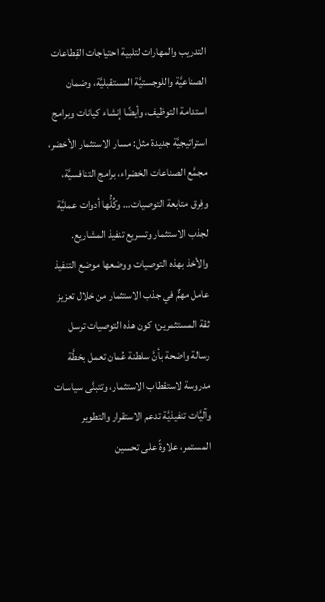التدريب والمهارات لتلبية احتياجات القِطاعات الصناعيَّة واللوجستيَّة المستقبليَّة، وضمان استدامة التوظيف، وأيضًا إنشاء كيانات وبرامج استراتيجيَّة جديدة مثل: مسار الاستثمار الأخضر، مجمَّع الصناعات الخضراء، برامج التنافسيَّة، وفِرق متابعة التوصيات… وكُلُّها أدوات عمليَّة لجذب الاستثمار وتسريع تنفيذ المشاريع.
والأخذ بهذه التوصيات ووضعها موضع التنفيذ عامل مهمٌّ في جذب الاستثمار من خلال تعزيز ثقة المستثمرين؛ كون هذه التوصيات ترسل رسالة واضحة بأنَّ سلطنة عُمان تعمل بخطَّة مدروسة لاستقطاب الاستثمار، وتتبنَّى سياسات وآليَّات تنفيذيَّة تدعم الاستقرار والتطوير المستمر، علاوةً على تحسين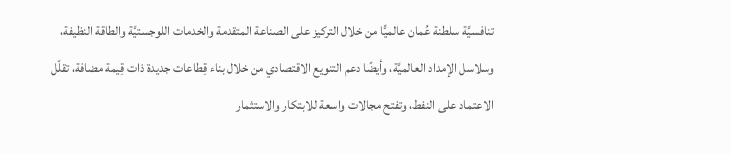تنافسيَّة سلطنة عُمان عالميًّا من خلال التركيز على الصناعة المتقدمة والخدمات اللوجستيَّة والطاقة النظيفة، وسلاسل الإمداد العالميَّة، وأيضًا دعم التنويع الاقتصادي من خلال بناء قِطاعات جديدة ذات قِيمة مضافة، تقلّل الاعتماد على النفط، وتفتح مجالات واسعة للابتكار والاستثمار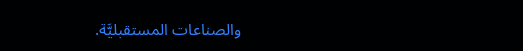والصناعات المستقبليَّة.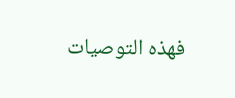فهذه التوصيات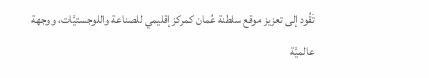تَقُود إلى تعزيز موقع سلطنة عُمان كمركز إقليمي للصناعة واللوجستيَّات، ووجهة عالميَّة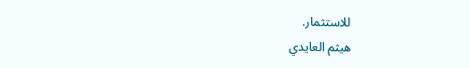للاستثمار.
هيثم العايدي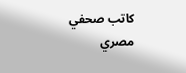كاتب صحفي مصري